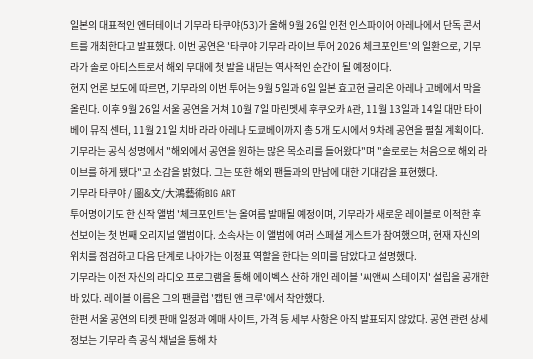일본의 대표적인 엔터테이너 기무라 타쿠야(53)가 올해 9월 26일 인천 인스파이어 아레나에서 단독 콘서트를 개최한다고 발표했다. 이번 공연은 '타쿠야 기무라 라이브 투어 2026 체크포인트'의 일환으로, 기무라가 솔로 아티스트로서 해외 무대에 첫 발을 내딛는 역사적인 순간이 될 예정이다.
현지 언론 보도에 따르면, 기무라의 이번 투어는 9월 5일과 6일 일본 효고현 글리온 아레나 고베에서 막을 올린다. 이후 9월 26일 서울 공연을 거쳐 10월 7일 마린멧세 후쿠오카 A관, 11월 13일과 14일 대만 타이베이 뮤직 센터, 11월 21일 치바 라라 아레나 도쿄베이까지 총 5개 도시에서 9차례 공연을 펼칠 계획이다.
기무라는 공식 성명에서 "해외에서 공연을 원하는 많은 목소리를 들어왔다"며 "솔로로는 처음으로 해외 라이브를 하게 됐다"고 소감을 밝혔다. 그는 또한 해외 팬들과의 만남에 대한 기대감을 표현했다.
기무라 타쿠야 / 圖&文/大鴻藝術BIG ART
투어명이기도 한 신작 앨범 '체크포인트'는 올여름 발매될 예정이며, 기무라가 새로운 레이블로 이적한 후 선보이는 첫 번째 오리지널 앨범이다. 소속사는 이 앨범에 여러 스페셜 게스트가 참여했으며, 현재 자신의 위치를 점검하고 다음 단계로 나아가는 이정표 역할을 한다는 의미를 담았다고 설명했다.
기무라는 이전 자신의 라디오 프로그램을 통해 에이벡스 산하 개인 레이블 '씨앤씨 스테이지' 설립을 공개한 바 있다. 레이블 이름은 그의 팬클럽 '캡틴 앤 크루'에서 착안했다.
한편 서울 공연의 티켓 판매 일정과 예매 사이트, 가격 등 세부 사항은 아직 발표되지 않았다. 공연 관련 상세 정보는 기무라 측 공식 채널을 통해 차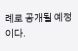례로 공개될 예정이다.